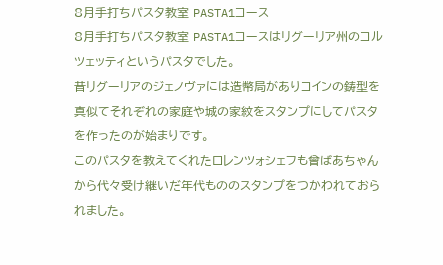8月手打ちパスタ教室 PASTA1コース
8月手打ちパスタ教室 PASTA1コースはリグーリア州のコルツェッティというパスタでした。
昔リグーリアのジェノヴァには造幣局がありコインの鋳型を真似てそれぞれの家庭や城の家紋をスタンプにしてパスタを作ったのが始まりです。
このパスタを教えてくれたロレンツォシェフも曾ばあちゃんから代々受け継いだ年代もののスタンプをつかわれておられました。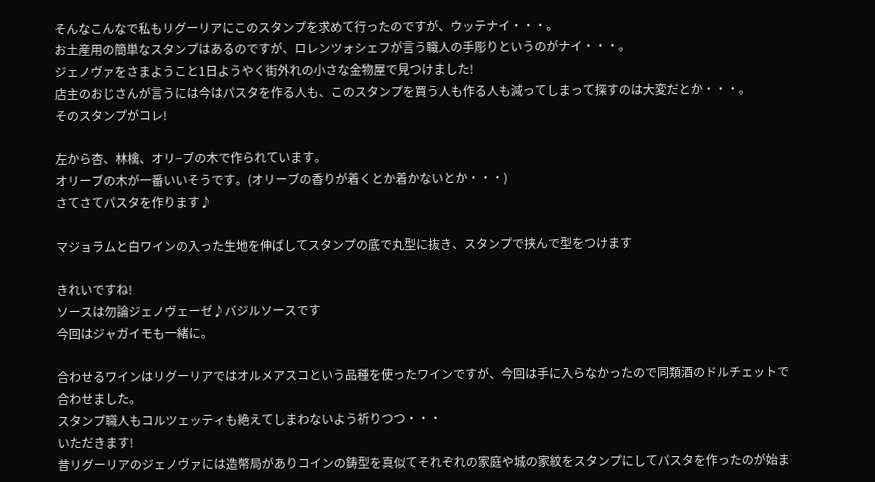そんなこんなで私もリグーリアにこのスタンプを求めて行ったのですが、ウッテナイ・・・。
お土産用の簡単なスタンプはあるのですが、ロレンツォシェフが言う職人の手彫りというのがナイ・・・。
ジェノヴァをさまようこと1日ようやく街外れの小さな金物屋で見つけました!
店主のおじさんが言うには今はパスタを作る人も、このスタンプを買う人も作る人も減ってしまって探すのは大変だとか・・・。
そのスタンプがコレ!

左から杏、林檎、オリ−ブの木で作られています。
オリーブの木が一番いいそうです。(オリーブの香りが着くとか着かないとか・・・)
さてさてパスタを作ります♪

マジョラムと白ワインの入った生地を伸ばしてスタンプの底で丸型に抜き、スタンプで挟んで型をつけます

きれいですね!
ソースは勿論ジェノヴェーゼ♪バジルソースです
今回はジャガイモも一緒に。

合わせるワインはリグーリアではオルメアスコという品種を使ったワインですが、今回は手に入らなかったので同類酒のドルチェットで合わせました。
スタンプ職人もコルツェッティも絶えてしまわないよう祈りつつ・・・
いただきます!
昔リグーリアのジェノヴァには造幣局がありコインの鋳型を真似てそれぞれの家庭や城の家紋をスタンプにしてパスタを作ったのが始ま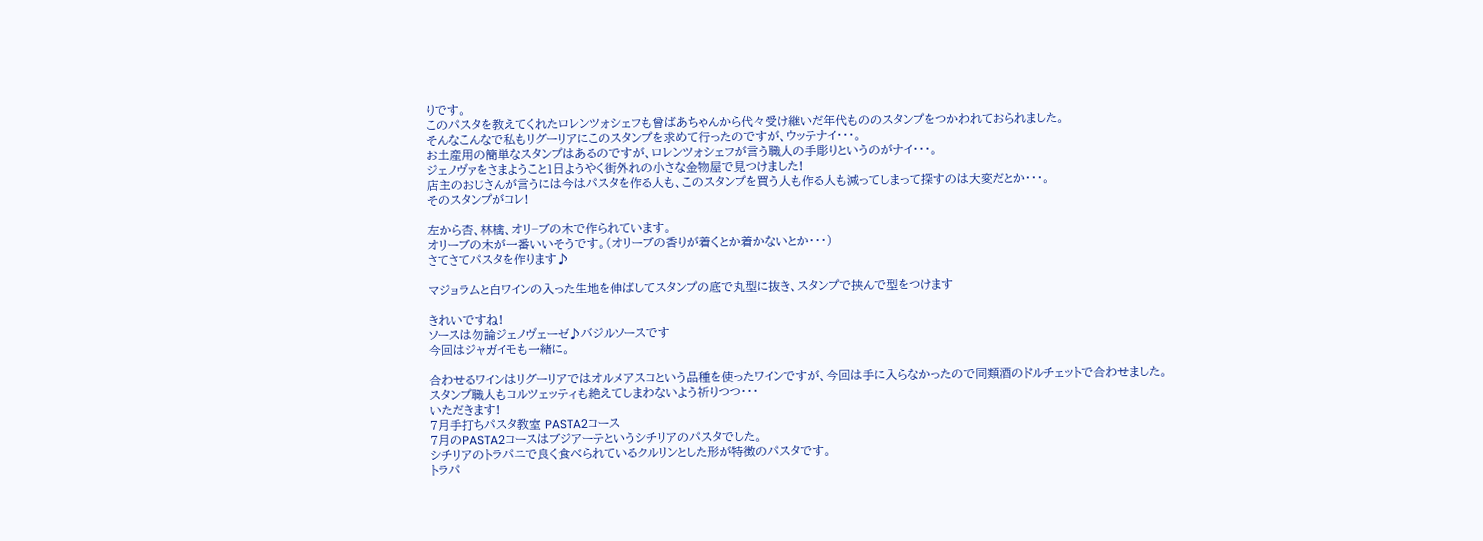りです。
このパスタを教えてくれたロレンツォシェフも曾ばあちゃんから代々受け継いだ年代もののスタンプをつかわれておられました。
そんなこんなで私もリグーリアにこのスタンプを求めて行ったのですが、ウッテナイ・・・。
お土産用の簡単なスタンプはあるのですが、ロレンツォシェフが言う職人の手彫りというのがナイ・・・。
ジェノヴァをさまようこと1日ようやく街外れの小さな金物屋で見つけました!
店主のおじさんが言うには今はパスタを作る人も、このスタンプを買う人も作る人も減ってしまって探すのは大変だとか・・・。
そのスタンプがコレ!

左から杏、林檎、オリ−ブの木で作られています。
オリーブの木が一番いいそうです。(オリーブの香りが着くとか着かないとか・・・)
さてさてパスタを作ります♪

マジョラムと白ワインの入った生地を伸ばしてスタンプの底で丸型に抜き、スタンプで挟んで型をつけます

きれいですね!
ソースは勿論ジェノヴェーゼ♪バジルソースです
今回はジャガイモも一緒に。

合わせるワインはリグーリアではオルメアスコという品種を使ったワインですが、今回は手に入らなかったので同類酒のドルチェットで合わせました。
スタンプ職人もコルツェッティも絶えてしまわないよう祈りつつ・・・
いただきます!
7月手打ちパスタ教室 PASTA2コース
7月のPASTA2コースはブジアーテというシチリアのパスタでした。
シチリアのトラパニで良く食べられているクルリンとした形が特徴のパスタです。
トラパ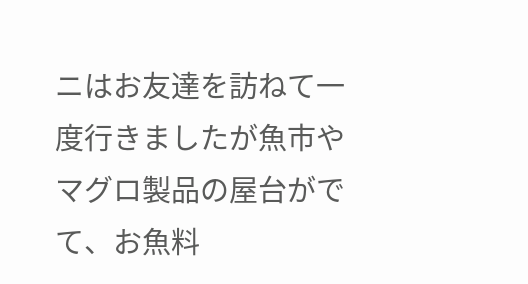ニはお友達を訪ねて一度行きましたが魚市やマグロ製品の屋台がでて、お魚料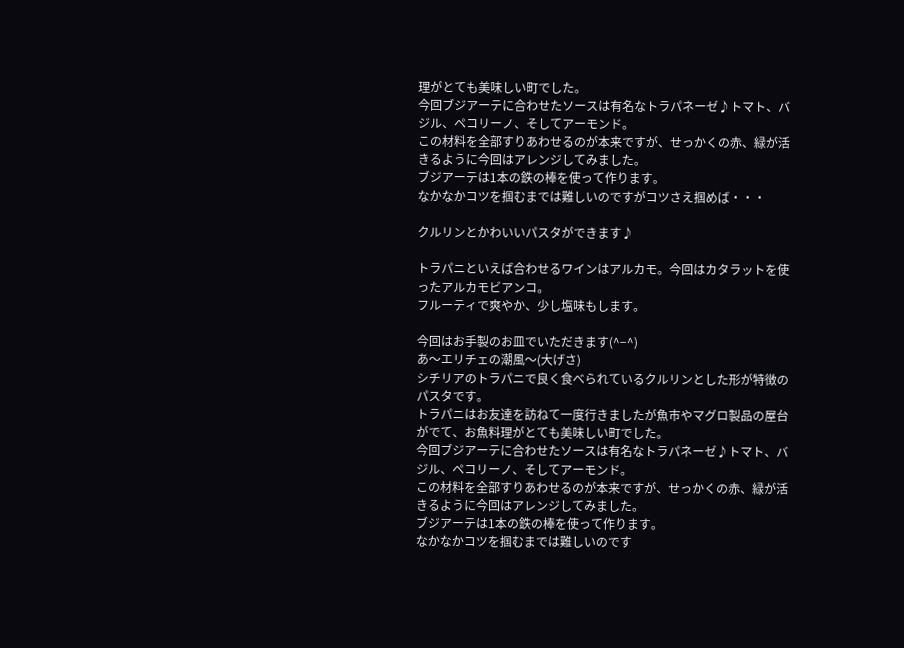理がとても美味しい町でした。
今回ブジアーテに合わせたソースは有名なトラパネーゼ♪トマト、バジル、ペコリーノ、そしてアーモンド。
この材料を全部すりあわせるのが本来ですが、せっかくの赤、緑が活きるように今回はアレンジしてみました。
ブジアーテは1本の鉄の棒を使って作ります。
なかなかコツを掴むまでは難しいのですがコツさえ掴めば・・・

クルリンとかわいいパスタができます♪

トラパニといえば合わせるワインはアルカモ。今回はカタラットを使ったアルカモビアンコ。
フルーティで爽やか、少し塩味もします。

今回はお手製のお皿でいただきます(^−^)
あ〜エリチェの潮風〜(大げさ)
シチリアのトラパニで良く食べられているクルリンとした形が特徴のパスタです。
トラパニはお友達を訪ねて一度行きましたが魚市やマグロ製品の屋台がでて、お魚料理がとても美味しい町でした。
今回ブジアーテに合わせたソースは有名なトラパネーゼ♪トマト、バジル、ペコリーノ、そしてアーモンド。
この材料を全部すりあわせるのが本来ですが、せっかくの赤、緑が活きるように今回はアレンジしてみました。
ブジアーテは1本の鉄の棒を使って作ります。
なかなかコツを掴むまでは難しいのです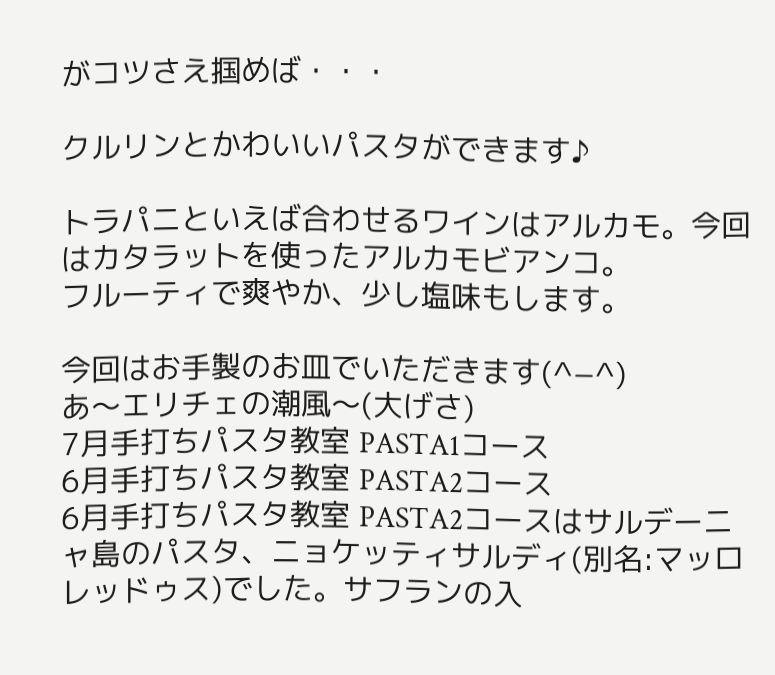がコツさえ掴めば・・・

クルリンとかわいいパスタができます♪

トラパニといえば合わせるワインはアルカモ。今回はカタラットを使ったアルカモビアンコ。
フルーティで爽やか、少し塩味もします。

今回はお手製のお皿でいただきます(^−^)
あ〜エリチェの潮風〜(大げさ)
7月手打ちパスタ教室 PASTA1コース
6月手打ちパスタ教室 PASTA2コース
6月手打ちパスタ教室 PASTA2コースはサルデーニャ島のパスタ、ニョケッティサルディ(別名:マッロレッドゥス)でした。サフランの入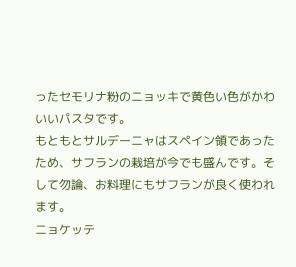ったセモリナ粉のニョッキで黄色い色がかわいいパスタです。
もともとサルデーニャはスペイン領であったため、サフランの栽培が今でも盛んです。そして勿論、お料理にもサフランが良く使われます。
ニョケッテ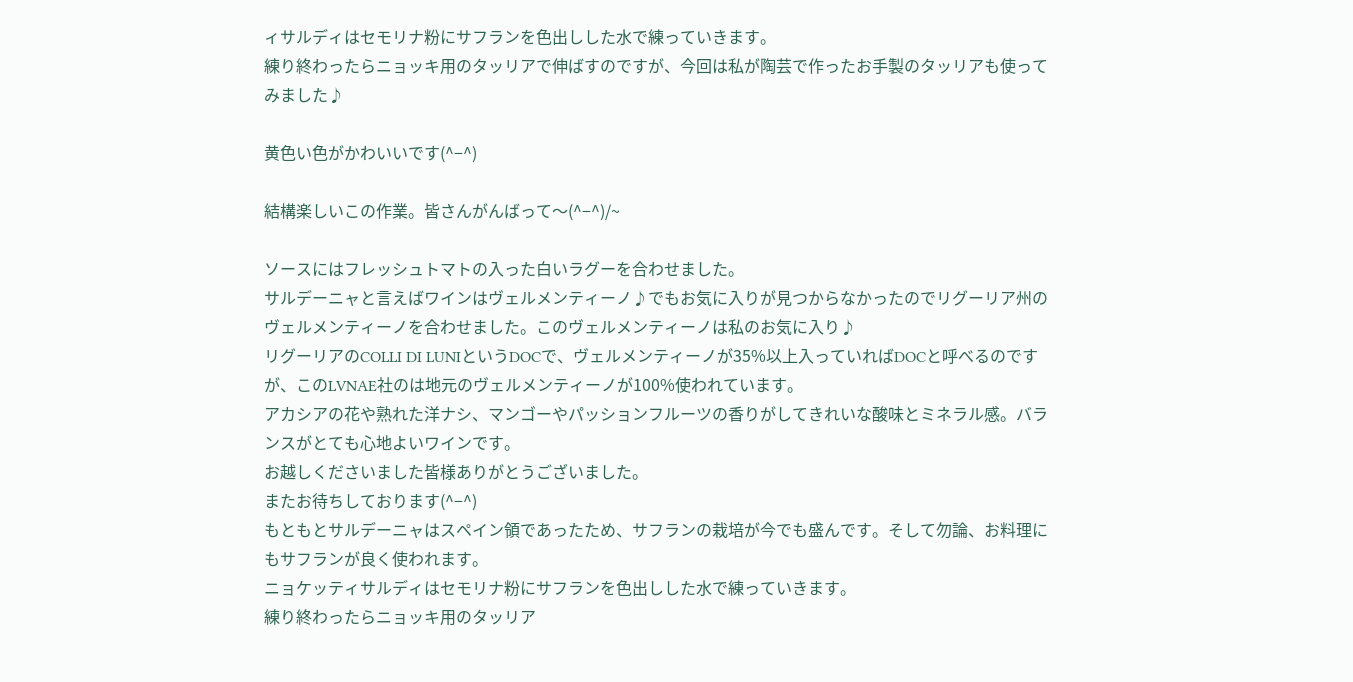ィサルディはセモリナ粉にサフランを色出しした水で練っていきます。
練り終わったらニョッキ用のタッリアで伸ばすのですが、今回は私が陶芸で作ったお手製のタッリアも使ってみました♪

黄色い色がかわいいです(^−^)

結構楽しいこの作業。皆さんがんばって〜(^−^)/~

ソースにはフレッシュトマトの入った白いラグーを合わせました。
サルデーニャと言えばワインはヴェルメンティーノ♪でもお気に入りが見つからなかったのでリグーリア州のヴェルメンティーノを合わせました。このヴェルメンティーノは私のお気に入り♪
リグーリアのCOLLI DI LUNIというDOCで、ヴェルメンティーノが35%以上入っていればDOCと呼べるのですが、このLVNAE社のは地元のヴェルメンティーノが100%使われています。
アカシアの花や熟れた洋ナシ、マンゴーやパッションフルーツの香りがしてきれいな酸味とミネラル感。バランスがとても心地よいワインです。
お越しくださいました皆様ありがとうございました。
またお待ちしております(^−^)
もともとサルデーニャはスペイン領であったため、サフランの栽培が今でも盛んです。そして勿論、お料理にもサフランが良く使われます。
ニョケッティサルディはセモリナ粉にサフランを色出しした水で練っていきます。
練り終わったらニョッキ用のタッリア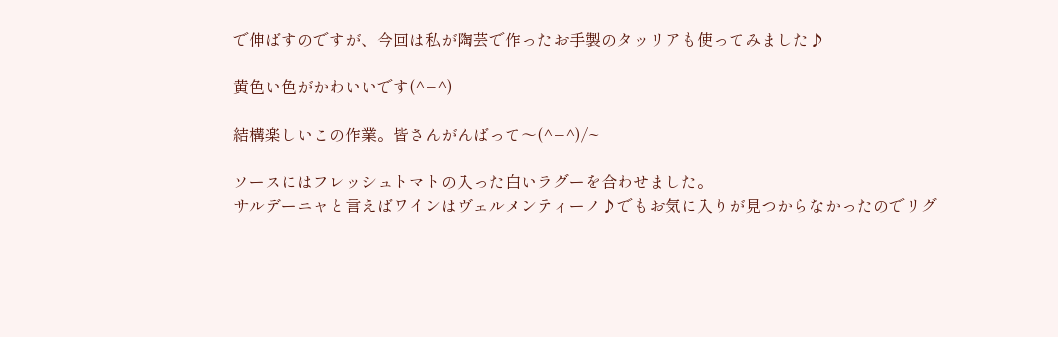で伸ばすのですが、今回は私が陶芸で作ったお手製のタッリアも使ってみました♪

黄色い色がかわいいです(^−^)

結構楽しいこの作業。皆さんがんばって〜(^−^)/~

ソースにはフレッシュトマトの入った白いラグーを合わせました。
サルデーニャと言えばワインはヴェルメンティーノ♪でもお気に入りが見つからなかったのでリグ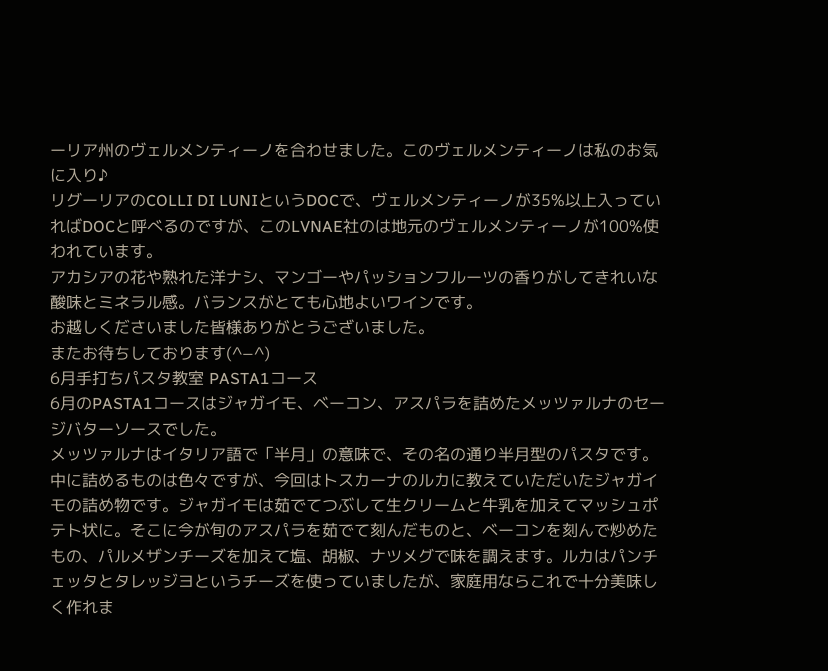ーリア州のヴェルメンティーノを合わせました。このヴェルメンティーノは私のお気に入り♪
リグーリアのCOLLI DI LUNIというDOCで、ヴェルメンティーノが35%以上入っていればDOCと呼べるのですが、このLVNAE社のは地元のヴェルメンティーノが100%使われています。
アカシアの花や熟れた洋ナシ、マンゴーやパッションフルーツの香りがしてきれいな酸味とミネラル感。バランスがとても心地よいワインです。
お越しくださいました皆様ありがとうございました。
またお待ちしております(^−^)
6月手打ちパスタ教室 PASTA1コース
6月のPASTA1コースはジャガイモ、ベーコン、アスパラを詰めたメッツァルナのセージバターソースでした。
メッツァルナはイタリア語で「半月」の意味で、その名の通り半月型のパスタです。
中に詰めるものは色々ですが、今回はトスカーナのルカに教えていただいたジャガイモの詰め物です。ジャガイモは茹でてつぶして生クリームと牛乳を加えてマッシュポテト状に。そこに今が旬のアスパラを茹でて刻んだものと、ベーコンを刻んで炒めたもの、パルメザンチーズを加えて塩、胡椒、ナツメグで味を調えます。ルカはパンチェッタとタレッジヨというチーズを使っていましたが、家庭用ならこれで十分美味しく作れま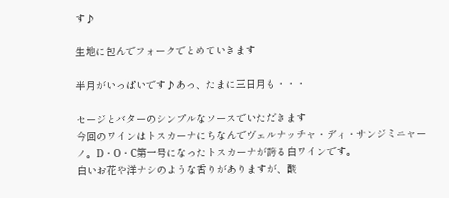す♪

生地に包んでフォークでとめていきます

半月がいっぱいです♪あっ、たまに三日月も・・・

セージとバターのシンプルなソースでいただきます
今回のワインはトスカーナにちなんでヴェルナッチャ・ディ・サンジミニャーノ。D・O・C第一号になったトスカーナが誇る白ワインです。
白いお花や洋ナシのような香りがありますが、酸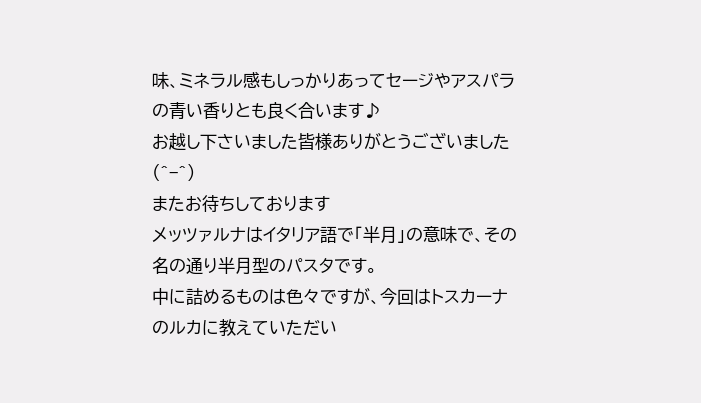味、ミネラル感もしっかりあってセージやアスパラの青い香りとも良く合います♪
お越し下さいました皆様ありがとうございました(^−^)
またお待ちしております
メッツァルナはイタリア語で「半月」の意味で、その名の通り半月型のパスタです。
中に詰めるものは色々ですが、今回はトスカーナのルカに教えていただい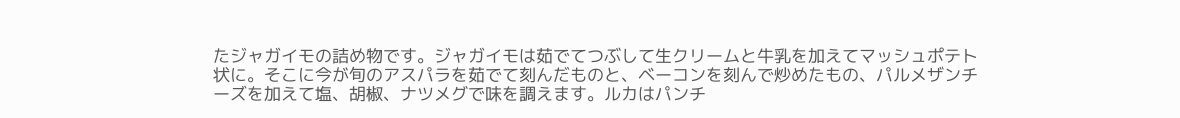たジャガイモの詰め物です。ジャガイモは茹でてつぶして生クリームと牛乳を加えてマッシュポテト状に。そこに今が旬のアスパラを茹でて刻んだものと、ベーコンを刻んで炒めたもの、パルメザンチーズを加えて塩、胡椒、ナツメグで味を調えます。ルカはパンチ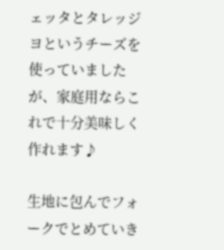ェッタとタレッジヨというチーズを使っていましたが、家庭用ならこれで十分美味しく作れます♪

生地に包んでフォークでとめていき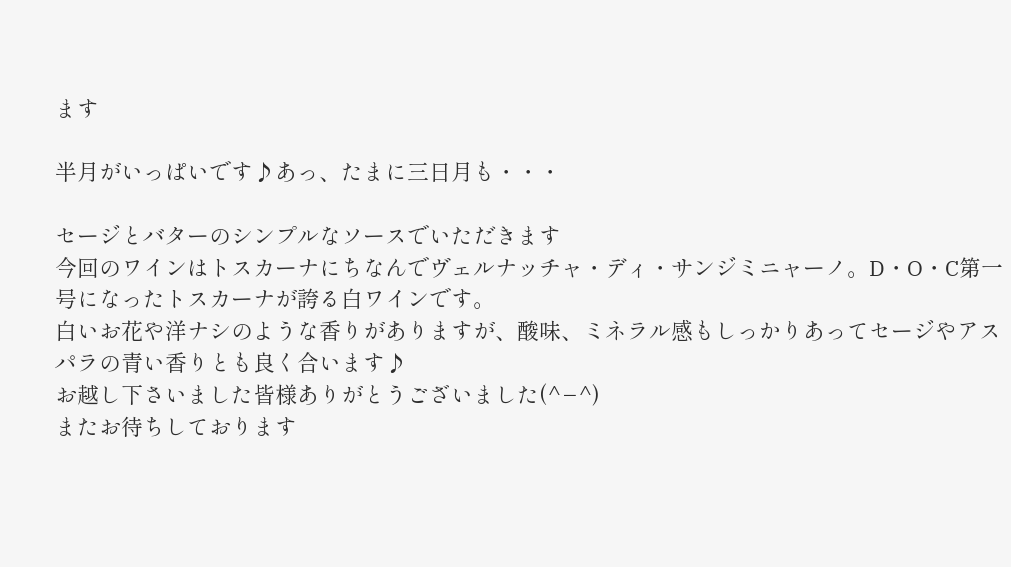ます

半月がいっぱいです♪あっ、たまに三日月も・・・

セージとバターのシンプルなソースでいただきます
今回のワインはトスカーナにちなんでヴェルナッチャ・ディ・サンジミニャーノ。D・O・C第一号になったトスカーナが誇る白ワインです。
白いお花や洋ナシのような香りがありますが、酸味、ミネラル感もしっかりあってセージやアスパラの青い香りとも良く合います♪
お越し下さいました皆様ありがとうございました(^−^)
またお待ちしております